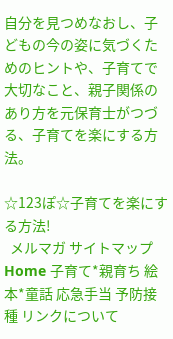自分を見つめなおし、子どもの今の姿に気づくためのヒントや、子育てで大切なこと、親子関係のあり方を元保育士がつづる、子育てを楽にする方法。

☆123ぽ☆子育てを楽にする方法!
  メルマガ サイトマップ
Home 子育て*親育ち 絵本*童話 応急手当 予防接種 リンクについて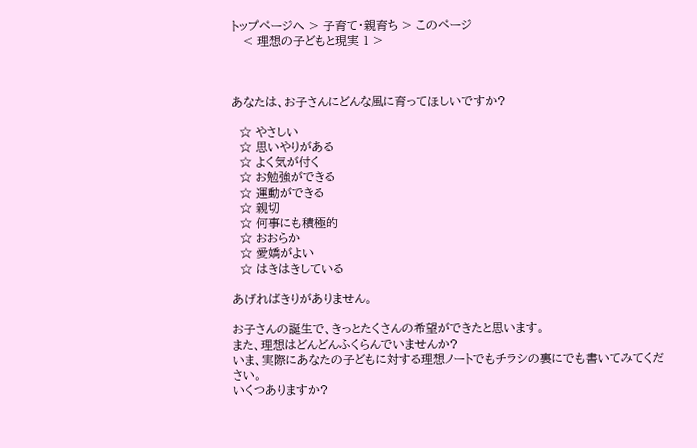トップページへ > 子育て・親育ち > このページ
   < 理想の子どもと現実 1 >



あなたは、お子さんにどんな風に育ってほしいですか?

  ☆ やさしい
  ☆ 思いやりがある
  ☆ よく気が付く
  ☆ お勉強ができる
  ☆ 運動ができる
  ☆ 親切
  ☆ 何事にも積極的
  ☆ おおらか
  ☆ 愛嬌がよい
  ☆ はきはきしている

あげればきりがありません。

お子さんの誕生で、きっとたくさんの希望ができたと思います。
また、理想はどんどんふくらんでいませんか?
いま、実際にあなたの子どもに対する理想ノートでもチラシの裏にでも書いてみてください。
いくつありますか?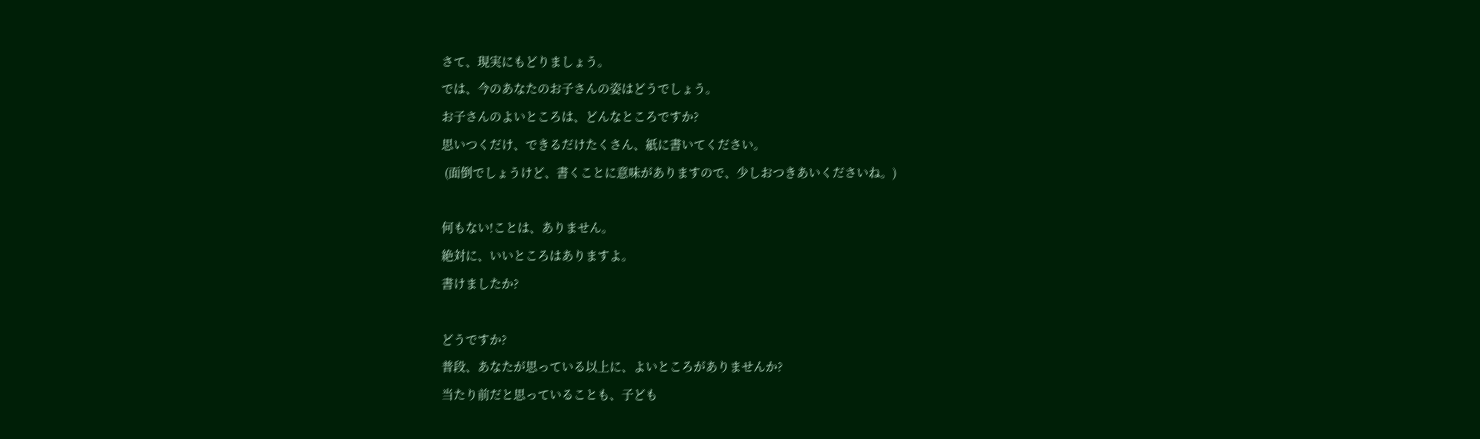さて、現実にもどりましょう。
では、今のあなたのお子さんの姿はどうでしょう。
お子さんのよいところは、どんなところですか?
思いつくだけ、できるだけたくさん、紙に書いてください。
 (面倒でしょうけど、書くことに意味がありますので、少しおつきあいくださいね。)

何もない!ことは、ありません。
絶対に、いいところはありますよ。
書けましたか?

どうですか?
普段、あなたが思っている以上に、よいところがありませんか?
当たり前だと思っていることも、子ども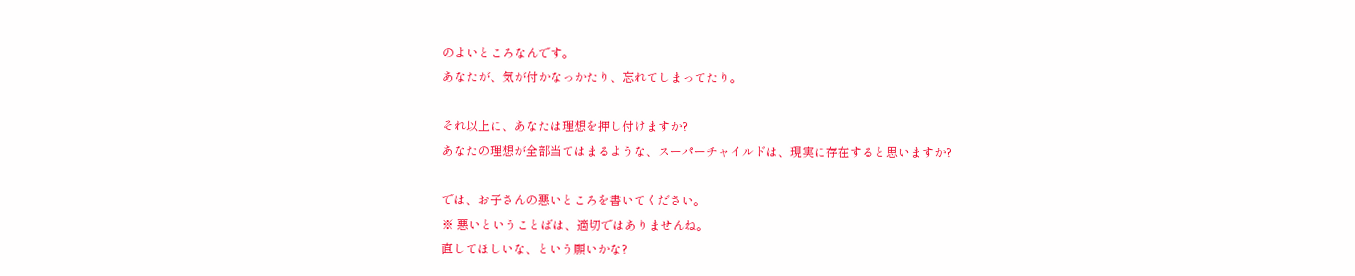のよいところなんです。
あなたが、気が付かなっかたり、忘れてしまってたり。

それ以上に、あなたは理想を押し付けますか?
あなたの理想が全部当てはまるような、スーパーチャイルドは、現実に存在すると思いますか?

では、お子さんの悪いところを書いてください。
※ 悪いということばは、適切ではありませんね。
直してほしいな、という願いかな?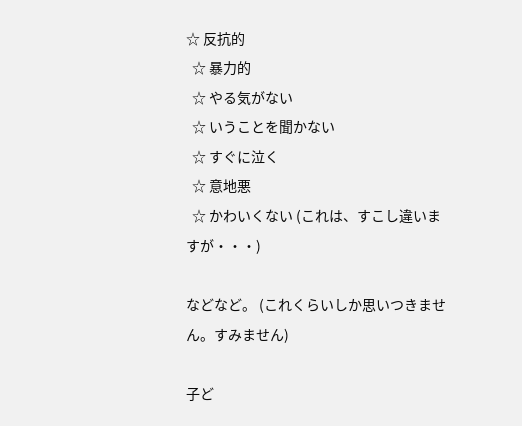☆ 反抗的
  ☆ 暴力的
  ☆ やる気がない
  ☆ いうことを聞かない
  ☆ すぐに泣く
  ☆ 意地悪
  ☆ かわいくない (これは、すこし違いますが・・・)

などなど。 (これくらいしか思いつきません。すみません)

子ど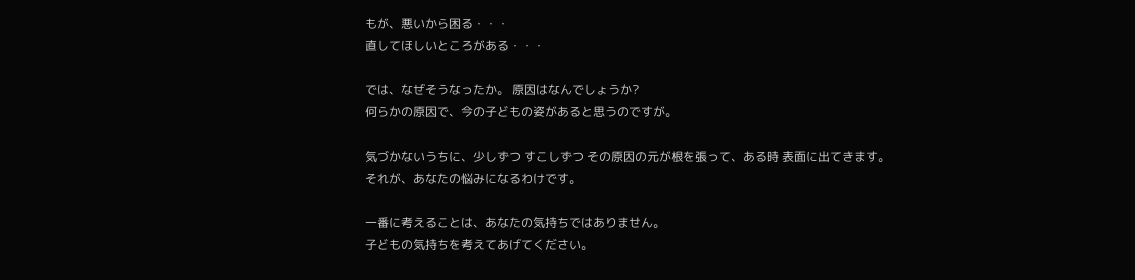もが、悪いから困る・・・
直してほしいところがある・・・

では、なぜそうなったか。 原因はなんでしょうか?
何らかの原因で、今の子どもの姿があると思うのですが。

気づかないうちに、少しずつ すこしずつ その原因の元が根を張って、ある時 表面に出てきます。
それが、あなたの悩みになるわけです。

一番に考えることは、あなたの気持ちではありません。
子どもの気持ちを考えてあげてください。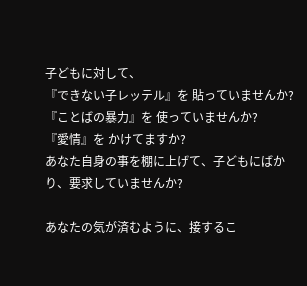子どもに対して、
『できない子レッテル』を 貼っていませんか?
『ことばの暴力』を 使っていませんか?
『愛情』を かけてますか?
あなた自身の事を棚に上げて、子どもにばかり、要求していませんか?

あなたの気が済むように、接するこ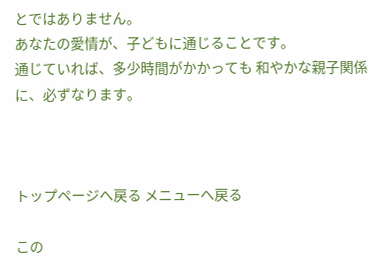とではありません。
あなたの愛情が、子どもに通じることです。
通じていれば、多少時間がかかっても 和やかな親子関係に、必ずなります。



トップページへ戻る メニューへ戻る

この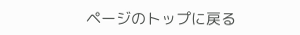ページのトップに戻る